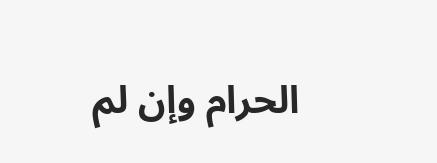الحرام وإن لم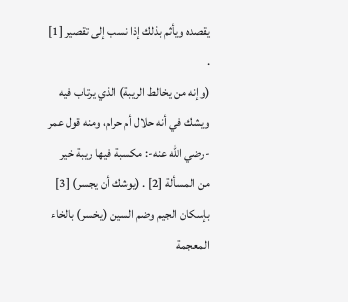يقصده ويأثم بذلك إذا نسب إلى تقصير [1] .
(وإنه من يخالط الريبة) الذي يرتاب فيه ويشك في أنه حلال أم حرام، ومنه قول عمر -رضي الله عنه-: مكسبة فيها ريبة خير من المسألة [2] . (يوشك أن يجسر) [3] بإسكان الجيم وضم السين (يخسر) بالخاء المعجمة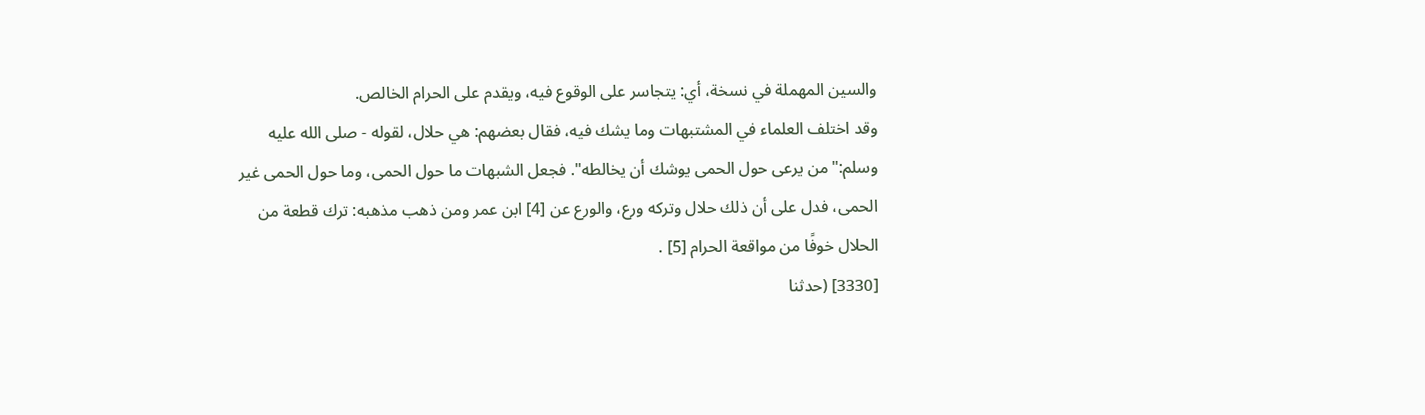والسين المهملة في نسخة، أي: يتجاسر على الوقوع فيه، ويقدم على الحرام الخالص.
وقد اختلف العلماء في المشتبهات وما يشك فيه، فقال بعضهم: هي حلال، لقوله - صلى الله عليه وسلم:"من يرعى حول الحمى يوشك أن يخالطه". فجعل الشبهات ما حول الحمى، وما حول الحمى غير الحمى، فدل على أن ذلك حلال وتركه ورع، والورع عن [4] ابن عمر ومن ذهب مذهبه: ترك قطعة من الحلال خوفًا من مواقعة الحرام [5] .
[3330] (حدثنا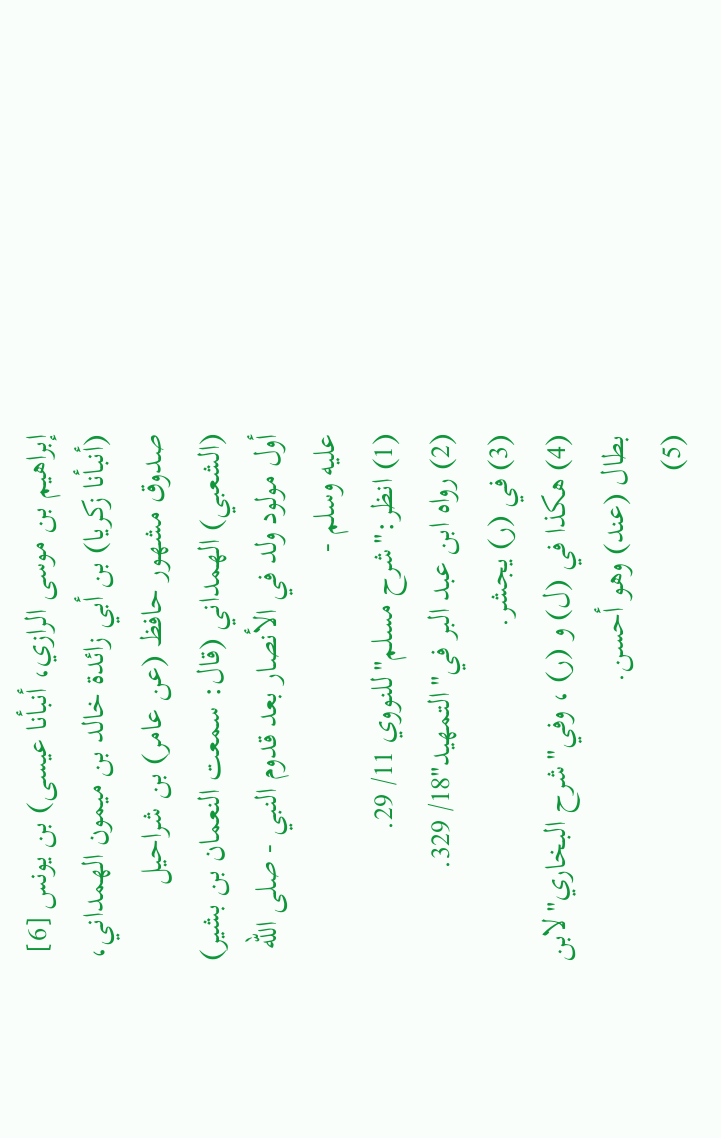إبراهيم بن موسى الرازي، أنبأنا عيسى) بن يونس [6] (أنبأنا زكريا) بن أبي زائدة خالد بن ميمون الهمداني، صدوق مشهور حافظ (عن عامر) بن شراحيل (الشعبي) الهمداني (قال: سمعت النعمان بن بشير) أول مولود ولد في الأنصار بعد قدوم النبي - صلى الله عليه وسلم -
(1) انظر:"شرح مسلم"للنووي 11/ 29.
(2) رواه ابن عبد البر في"التمهيد"18/ 329.
(3) في (ر) يجشر.
(4) هكذا في (ل) و (ر) ، وفي"شرح البخاري"لابن بطال (عند) وهو أحسن.
(5)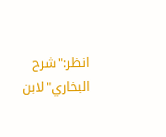انظر:"شرح البخاري"لابن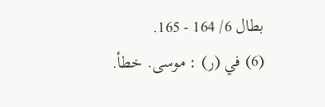بطال 6/ 164 - 165.
(6) في (ر) : موسى. خطأ.